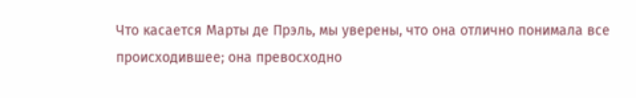Что касается Марты де Прэль, мы уверены, что она отлично понимала все происходившее; она превосходно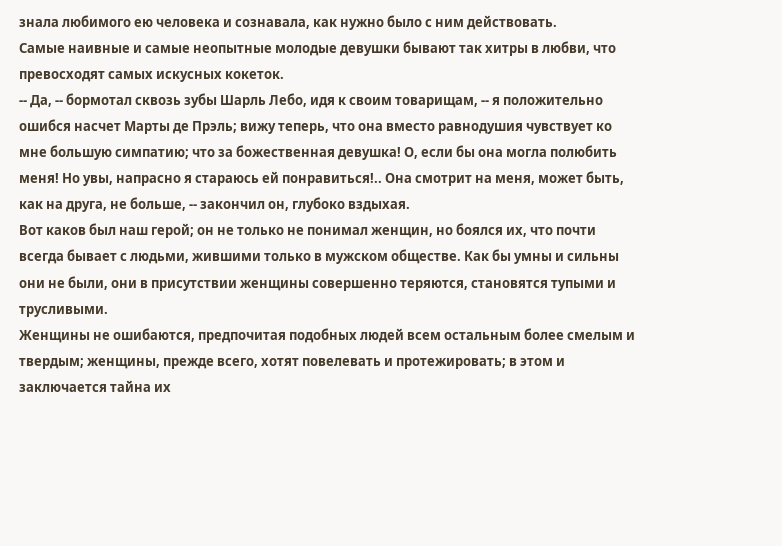знала любимого ею человека и сознавала, как нужно было с ним действовать.
Самые наивные и самые неопытные молодые девушки бывают так хитры в любви, что превосходят самых искусных кокеток.
-- Да, -- бормотал сквозь зубы Шарль Лебо, идя к своим товарищам, -- я положительно ошибся насчет Марты де Прэль; вижу теперь, что она вместо равнодушия чувствует ко мне большую симпатию; что за божественная девушка! О, если бы она могла полюбить меня! Но увы, напрасно я стараюсь ей понравиться!.. Она смотрит на меня, может быть, как на друга, не больше, -- закончил он, глубоко вздыхая.
Вот каков был наш герой; он не только не понимал женщин, но боялся их, что почти всегда бывает с людьми, жившими только в мужском обществе. Как бы умны и сильны они не были, они в присутствии женщины совершенно теряются, становятся тупыми и трусливыми.
Женщины не ошибаются, предпочитая подобных людей всем остальным более смелым и твердым; женщины, прежде всего, хотят повелевать и протежировать; в этом и заключается тайна их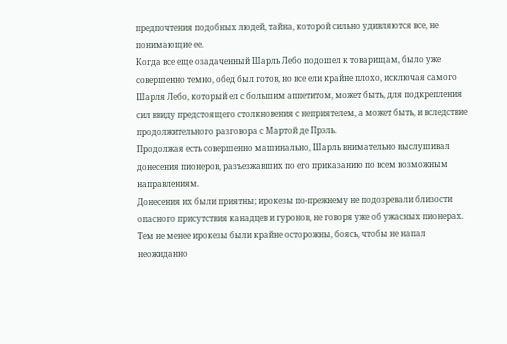предпочтения подобных людей, тайна, которой сильно удивляются все, не понимающие ее.
Когда все еще озадаченный Шарль Лебо подошел к товарищам, было уже совершенно темно, обед был готов, но все ели крайне плохо, исключая самого Шарля Лебо, который ел с большим аппетитом, может быть, для подкрепления сил ввиду предстоящего столкновения с неприятелем, а может быть, и вследствие продолжительного разговора с Мартой де Прэль.
Продолжая есть совершенно машинально, Шарль внимательно выслушивал донесения пионеров, разъезжавших по его приказанию по всем возможным направлениям.
Донесения их были приятны; ирокезы по-прежнему не подозревали близости опасного присутствия канадцев и гуронов, не говоря уже об ужасных пионерах.
Тем не менее ирокезы были крайне осторожны, боясь, чтобы не напал неожиданно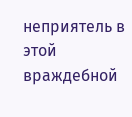неприятель в этой враждебной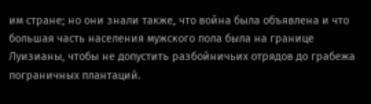им стране; но они знали также, что война была объявлена и что большая часть населения мужского пола была на границе Луизианы, чтобы не допустить разбойничьих отрядов до грабежа пограничных плантаций.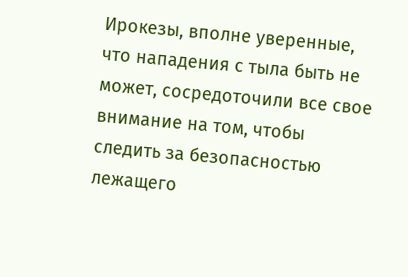Ирокезы, вполне уверенные, что нападения с тыла быть не может, сосредоточили все свое внимание на том, чтобы следить за безопасностью лежащего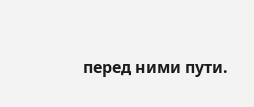перед ними пути.